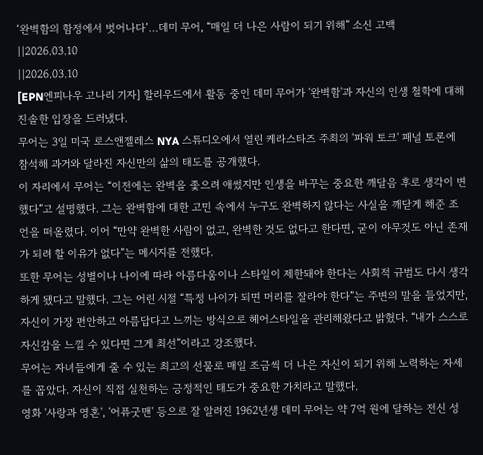‘완벽함의 함정에서 벗어나다’…데미 무어, “매일 더 나은 사람이 되기 위해” 소신 고백
||2026.03.10
||2026.03.10
[EPN엔피나우 고나리 기자] 할리우드에서 활동 중인 데미 무어가 '완벽함'과 자신의 인생 철학에 대해 진솔한 입장을 드러냈다.
무어는 3일 미국 로스앤젤레스 NYA 스튜디오에서 열린 케라스타즈 주최의 '파워 토크' 패널 토론에 참석해 과거와 달라진 자신만의 삶의 태도를 공개했다.
이 자리에서 무어는 “이전에는 완벽을 좇으려 애썼지만 인생을 바꾸는 중요한 깨달음 후로 생각이 변했다”고 설명했다. 그는 완벽함에 대한 고민 속에서 누구도 완벽하지 않다는 사실을 깨닫게 해준 조언을 떠올렸다. 이어 “만약 완벽한 사람이 없고, 완벽한 것도 없다고 한다면, 굳이 아무것도 아닌 존재가 되려 할 이유가 없다”는 메시지를 전했다.
또한 무어는 성별이나 나이에 따라 아름다움이나 스타일이 제한돼야 한다는 사회적 규범도 다시 생각하게 됐다고 말했다. 그는 어린 시절 “특정 나이가 되면 머리를 잘라야 한다”는 주변의 말을 들었지만, 자신이 가장 편안하고 아름답다고 느끼는 방식으로 헤어스타일을 관리해왔다고 밝혔다. “내가 스스로 자신감을 느낄 수 있다면 그게 최선”이라고 강조했다.
무어는 자녀들에게 줄 수 있는 최고의 선물로 매일 조금씩 더 나은 자신이 되기 위해 노력하는 자세를 꼽았다. 자신이 직접 실천하는 긍정적인 태도가 중요한 가치라고 말했다.
영화 '사랑과 영혼', '어퓨굿맨' 등으로 잘 알려진 1962년생 데미 무어는 약 7억 원에 달하는 전신 성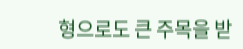형으로도 큰 주목을 받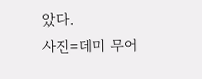았다.
사진=데미 무어